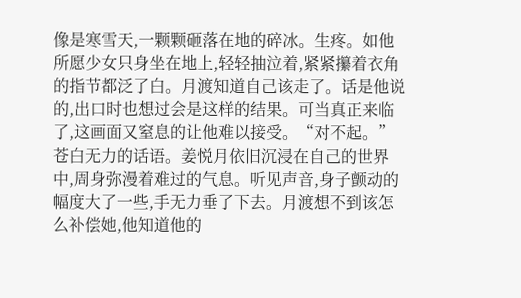像是寒雪天,一颗颗砸落在地的碎冰。生疼。如他所愿少女只身坐在地上,轻轻抽泣着,紧紧攥着衣角的指节都泛了白。月渡知道自己该走了。话是他说的,出口时也想过会是这样的结果。可当真正来临了,这画面又窒息的让他难以接受。“对不起。”
苍白无力的话语。姜悦月依旧沉浸在自己的世界中,周身弥漫着难过的气息。听见声音,身子颤动的幅度大了一些,手无力垂了下去。月渡想不到该怎么补偿她,他知道他的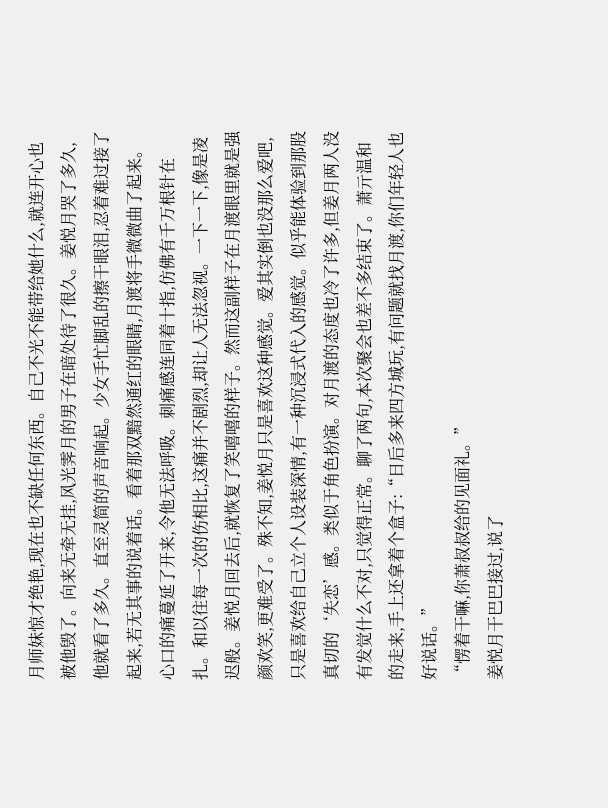月师妹惊才绝艳,现在也不缺任何东西。自己不光不能带给她什么,就连开心也被他毁了。向来无牵无挂,风光霁月的男子在暗处待了很久。姜悦月哭了多久,他就看了多久。直至灵简的声音响起。少女手忙脚乱的擦干眼泪,忍着难过接了起来,若无其事的说着话。看着那双黯然通红的眼睛,月渡将手微微曲了起来。心口的痛蔓延了开来,令他无法呼吸。刺痛感连同着十指,仿佛有千万根针在扎。和以往每一次的伤相比,这痛并不剧烈,却让人无法忽视。一下一下,像是凌迟般。姜悦月回去后,就恢复了笑嘻嘻的样子。然而这副样子在月渡眼里就是强颜欢笑,更难受了。殊不知,姜悦月只是喜欢这种感觉。爱其实倒也没那么爱吧,只是喜欢给自己立个人设装深情,有一种沉浸式代入的感觉。似乎能体验到那股真切的‘失恋’感。类似于角色扮演。对月渡的态度也冷了许多,但姜月两人没有发觉什么不对,只觉得正常。聊了两句,本次聚会也差不多结束了。萧亓温和的走来,手上还拿着个盒子:“日后多来四方城玩,有问题就找月渡,你们年轻人也好说话。”
“愣着干嘛,你萧叔叔给的见面礼。”
姜悦月干巴巴接过,说了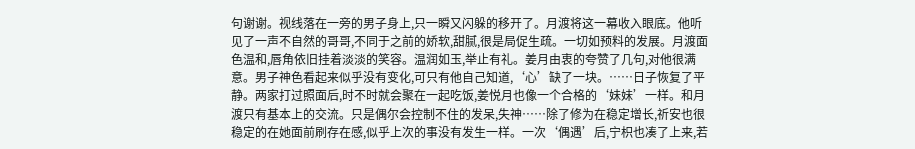句谢谢。视线落在一旁的男子身上,只一瞬又闪躲的移开了。月渡将这一幕收入眼底。他听见了一声不自然的哥哥,不同于之前的娇软,甜腻,很是局促生疏。一切如预料的发展。月渡面色温和,唇角依旧挂着淡淡的笑容。温润如玉,举止有礼。姜月由衷的夸赞了几句,对他很满意。男子神色看起来似乎没有变化,可只有他自己知道,‘心’缺了一块。……日子恢复了平静。两家打过照面后,时不时就会聚在一起吃饭,姜悦月也像一个合格的‘妹妹’一样。和月渡只有基本上的交流。只是偶尔会控制不住的发呆,失神……除了修为在稳定增长,祈安也很稳定的在她面前刷存在感,似乎上次的事没有发生一样。一次‘偶遇’后,宁枳也凑了上来,若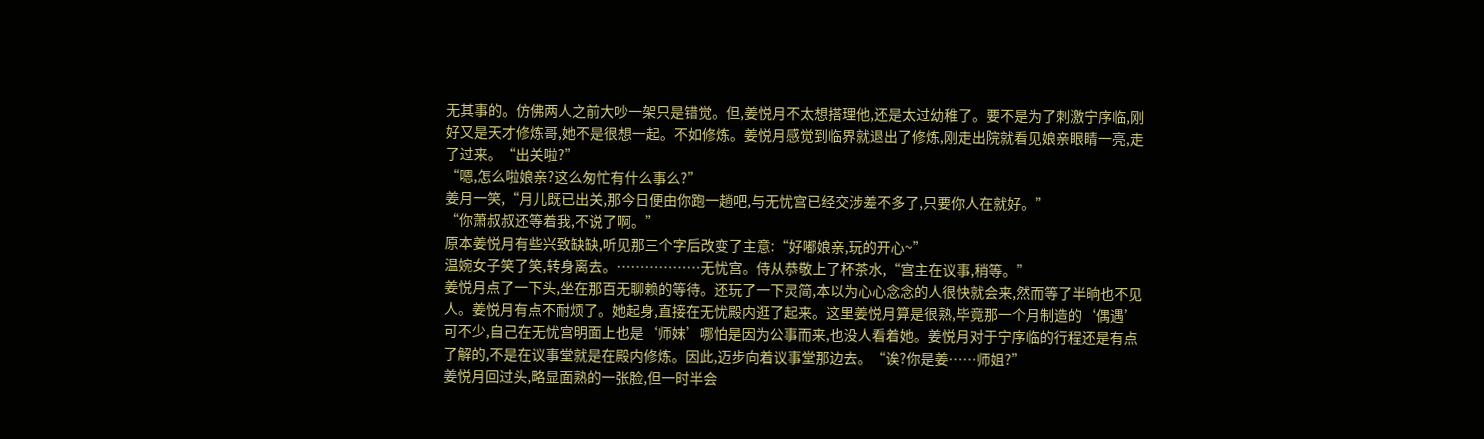无其事的。仿佛两人之前大吵一架只是错觉。但,姜悦月不太想搭理他,还是太过幼稚了。要不是为了刺激宁序临,刚好又是天才修炼哥,她不是很想一起。不如修炼。姜悦月感觉到临界就退出了修炼,刚走出院就看见娘亲眼睛一亮,走了过来。“出关啦?”
“嗯,怎么啦娘亲?这么匆忙有什么事么?”
姜月一笑,“月儿既已出关,那今日便由你跑一趟吧,与无忧宫已经交涉差不多了,只要你人在就好。”
“你萧叔叔还等着我,不说了啊。”
原本姜悦月有些兴致缺缺,听见那三个字后改变了主意:“好嘟娘亲,玩的开心~”
温婉女子笑了笑,转身离去。………………无忧宫。侍从恭敬上了杯茶水,“宫主在议事,稍等。”
姜悦月点了一下头,坐在那百无聊赖的等待。还玩了一下灵简,本以为心心念念的人很快就会来,然而等了半晌也不见人。姜悦月有点不耐烦了。她起身,直接在无忧殿内逛了起来。这里姜悦月算是很熟,毕竟那一个月制造的‘偶遇’可不少,自己在无忧宫明面上也是‘师妹’哪怕是因为公事而来,也没人看着她。姜悦月对于宁序临的行程还是有点了解的,不是在议事堂就是在殿内修炼。因此,迈步向着议事堂那边去。“诶?你是姜……师姐?”
姜悦月回过头,略显面熟的一张脸,但一时半会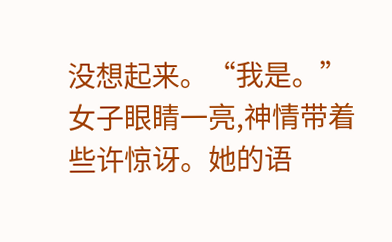没想起来。“我是。”
女子眼睛一亮,神情带着些许惊讶。她的语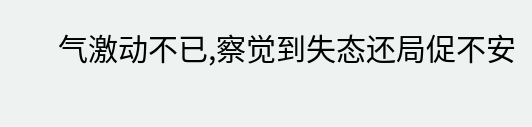气激动不已,察觉到失态还局促不安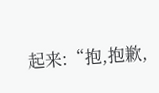起来:“抱,抱歉,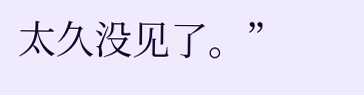太久没见了。”